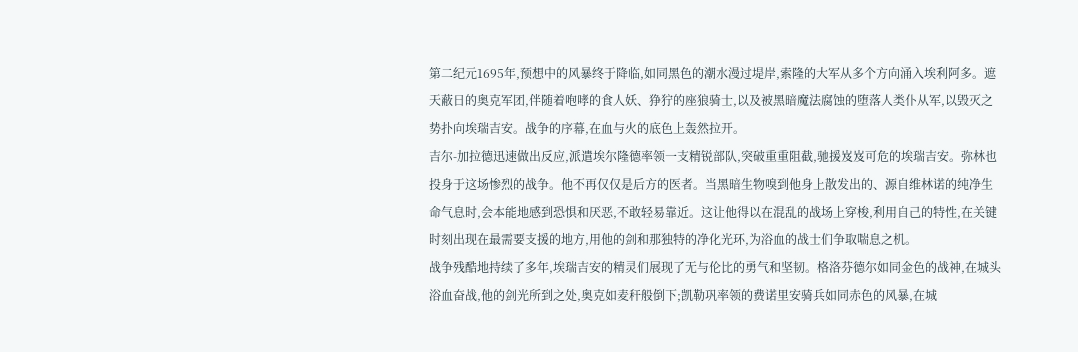第二纪元1695年,预想中的风暴终于降临,如同黑色的潮水漫过堤岸,索隆的大军从多个方向涌入埃利阿多。遮天蔽日的奥克军团,伴随着咆哮的食人妖、狰狞的座狼骑士,以及被黑暗魔法腐蚀的堕落人类仆从军,以毁灭之势扑向埃瑞吉安。战争的序幕,在血与火的底色上轰然拉开。
吉尔-加拉德迅速做出反应,派遣埃尔隆德率领一支精锐部队,突破重重阻截,驰援岌岌可危的埃瑞吉安。弥林也投身于这场惨烈的战争。他不再仅仅是后方的医者。当黑暗生物嗅到他身上散发出的、源自维林诺的纯净生命气息时,会本能地感到恐惧和厌恶,不敢轻易靠近。这让他得以在混乱的战场上穿梭,利用自己的特性,在关键时刻出现在最需要支援的地方,用他的剑和那独特的净化光环,为浴血的战士们争取喘息之机。
战争残酷地持续了多年,埃瑞吉安的精灵们展现了无与伦比的勇气和坚韧。格洛芬德尔如同金色的战神,在城头浴血奋战,他的剑光所到之处,奥克如麦秆般倒下;凯勒巩率领的费诺里安骑兵如同赤色的风暴,在城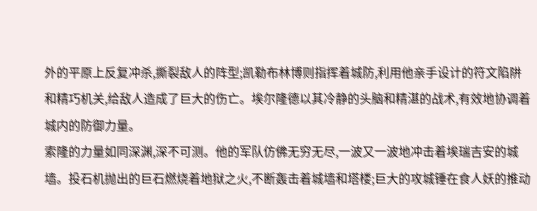外的平原上反复冲杀,撕裂敌人的阵型;凯勒布林博则指挥着城防,利用他亲手设计的符文陷阱和精巧机关,给敌人造成了巨大的伤亡。埃尔隆德以其冷静的头脑和精湛的战术,有效地协调着城内的防御力量。
索隆的力量如同深渊,深不可测。他的军队仿佛无穷无尽,一波又一波地冲击着埃瑞吉安的城墙。投石机抛出的巨石燃烧着地狱之火,不断轰击着城墙和塔楼;巨大的攻城锤在食人妖的推动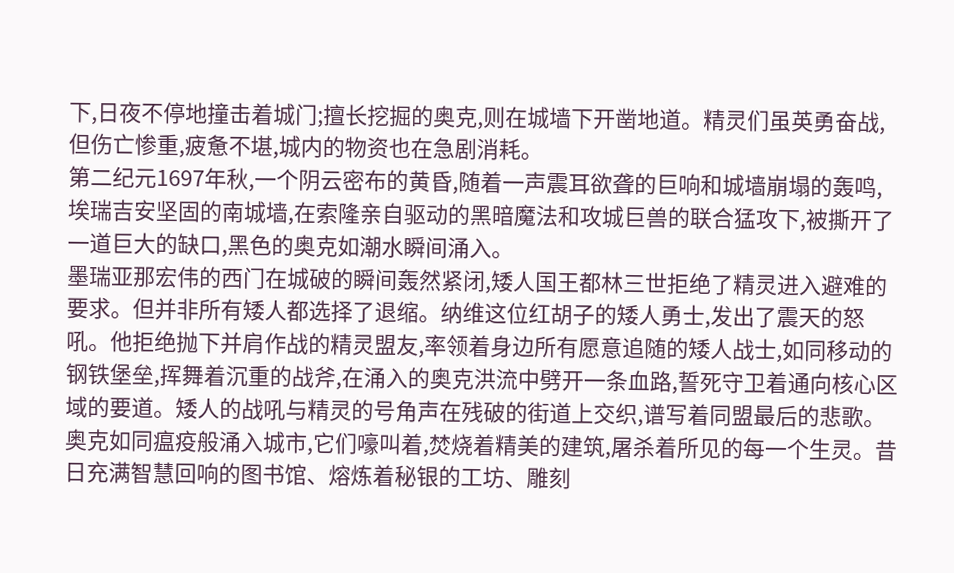下,日夜不停地撞击着城门;擅长挖掘的奥克,则在城墙下开凿地道。精灵们虽英勇奋战,但伤亡惨重,疲惫不堪,城内的物资也在急剧消耗。
第二纪元1697年秋,一个阴云密布的黄昏,随着一声震耳欲聋的巨响和城墙崩塌的轰鸣,埃瑞吉安坚固的南城墙,在索隆亲自驱动的黑暗魔法和攻城巨兽的联合猛攻下,被撕开了一道巨大的缺口,黑色的奥克如潮水瞬间涌入。
墨瑞亚那宏伟的西门在城破的瞬间轰然紧闭,矮人国王都林三世拒绝了精灵进入避难的要求。但并非所有矮人都选择了退缩。纳维这位红胡子的矮人勇士,发出了震天的怒吼。他拒绝抛下并肩作战的精灵盟友,率领着身边所有愿意追随的矮人战士,如同移动的钢铁堡垒,挥舞着沉重的战斧,在涌入的奥克洪流中劈开一条血路,誓死守卫着通向核心区域的要道。矮人的战吼与精灵的号角声在残破的街道上交织,谱写着同盟最后的悲歌。
奥克如同瘟疫般涌入城市,它们嚎叫着,焚烧着精美的建筑,屠杀着所见的每一个生灵。昔日充满智慧回响的图书馆、熔炼着秘银的工坊、雕刻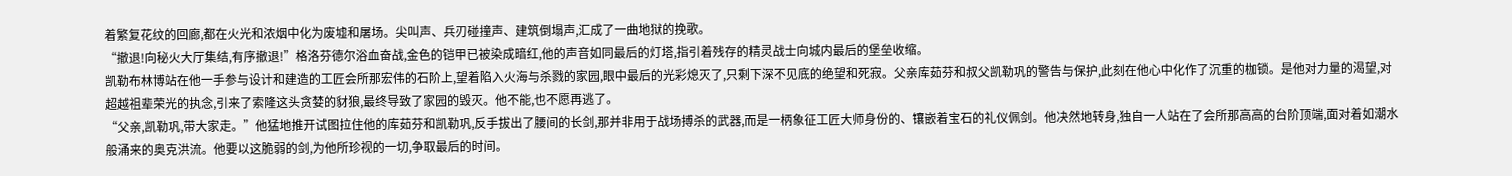着繁复花纹的回廊,都在火光和浓烟中化为废墟和屠场。尖叫声、兵刃碰撞声、建筑倒塌声,汇成了一曲地狱的挽歌。
“撤退!向秘火大厅集结,有序撤退!”格洛芬德尔浴血奋战,金色的铠甲已被染成暗红,他的声音如同最后的灯塔,指引着残存的精灵战士向城内最后的堡垒收缩。
凯勒布林博站在他一手参与设计和建造的工匠会所那宏伟的石阶上,望着陷入火海与杀戮的家园,眼中最后的光彩熄灭了,只剩下深不见底的绝望和死寂。父亲库茹芬和叔父凯勒巩的警告与保护,此刻在他心中化作了沉重的枷锁。是他对力量的渴望,对超越祖辈荣光的执念,引来了索隆这头贪婪的豺狼,最终导致了家园的毁灭。他不能,也不愿再逃了。
“父亲,凯勒巩,带大家走。”他猛地推开试图拉住他的库茹芬和凯勒巩,反手拔出了腰间的长剑,那并非用于战场搏杀的武器,而是一柄象征工匠大师身份的、镶嵌着宝石的礼仪佩剑。他决然地转身,独自一人站在了会所那高高的台阶顶端,面对着如潮水般涌来的奥克洪流。他要以这脆弱的剑,为他所珍视的一切,争取最后的时间。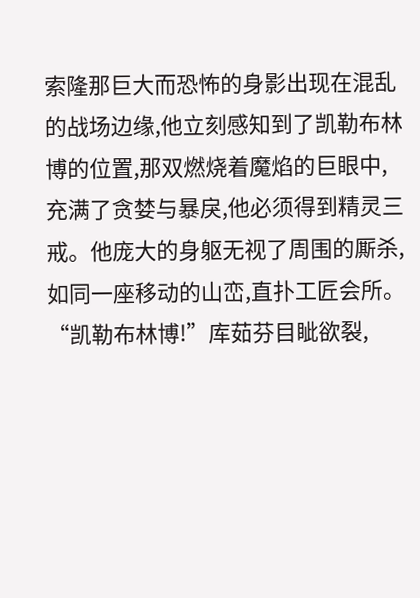索隆那巨大而恐怖的身影出现在混乱的战场边缘,他立刻感知到了凯勒布林博的位置,那双燃烧着魔焰的巨眼中,充满了贪婪与暴戾,他必须得到精灵三戒。他庞大的身躯无视了周围的厮杀,如同一座移动的山峦,直扑工匠会所。
“凯勒布林博!”库茹芬目眦欲裂,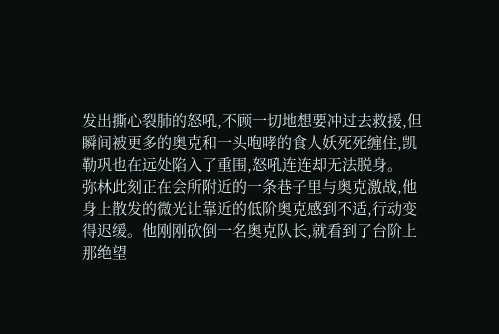发出撕心裂肺的怒吼,不顾一切地想要冲过去救援,但瞬间被更多的奥克和一头咆哮的食人妖死死缠住,凯勒巩也在远处陷入了重围,怒吼连连却无法脱身。
弥林此刻正在会所附近的一条巷子里与奥克激战,他身上散发的微光让靠近的低阶奥克感到不适,行动变得迟缓。他刚刚砍倒一名奥克队长,就看到了台阶上那绝望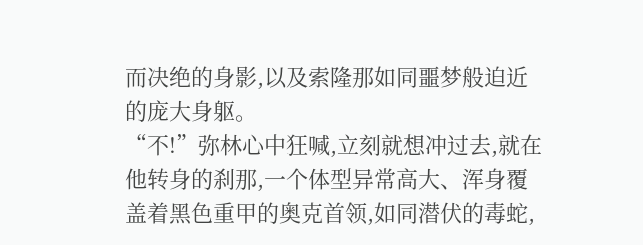而决绝的身影,以及索隆那如同噩梦般迫近的庞大身躯。
“不!”弥林心中狂喊,立刻就想冲过去,就在他转身的刹那,一个体型异常高大、浑身覆盖着黑色重甲的奥克首领,如同潜伏的毒蛇,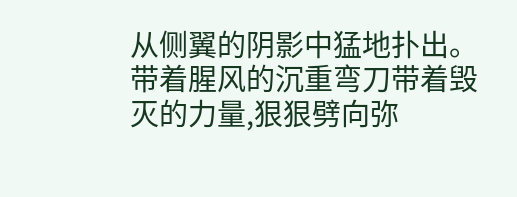从侧翼的阴影中猛地扑出。带着腥风的沉重弯刀带着毁灭的力量,狠狠劈向弥